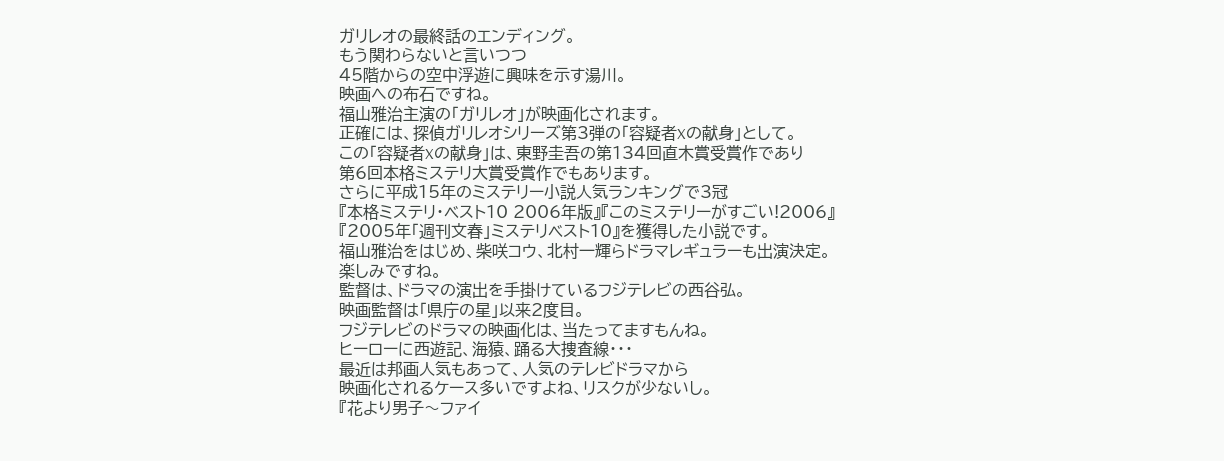ガリレオの最終話のエンディング。
もう関わらないと言いつつ
45階からの空中浮遊に興味を示す湯川。
映画への布石ですね。
福山雅治主演の「ガリレオ」が映画化されます。
正確には、探偵ガリレオシリーズ第3弾の「容疑者Xの献身」として。
この「容疑者Xの献身」は、東野圭吾の第134回直木賞受賞作であり
第6回本格ミステリ大賞受賞作でもあります。
さらに平成15年のミステリー小説人気ランキングで3冠
『本格ミステリ・ベスト10 2006年版』『このミステリーがすごい!2006』
『2005年「週刊文春」ミステリベスト10』を獲得した小説です。
福山雅治をはじめ、柴咲コウ、北村一輝らドラマレギュラーも出演決定。
楽しみですね。
監督は、ドラマの演出を手掛けているフジテレビの西谷弘。
映画監督は「県庁の星」以来2度目。
フジテレビのドラマの映画化は、当たってますもんね。
ヒーローに西遊記、海猿、踊る大捜査線・・・
最近は邦画人気もあって、人気のテレビドラマから
映画化されるケース多いですよね、リスクが少ないし。
『花より男子〜ファイ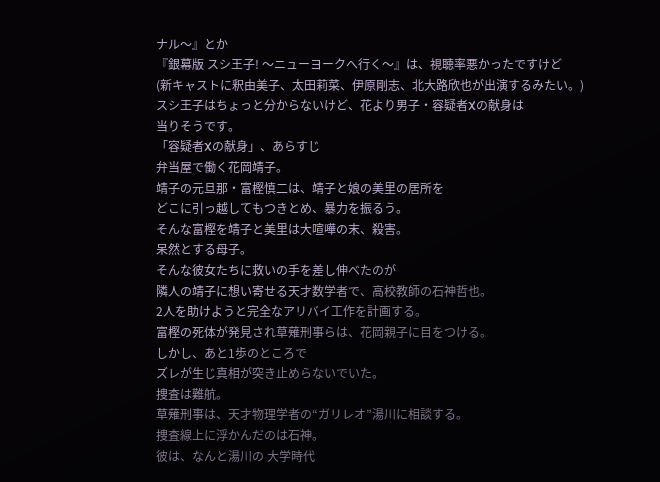ナル〜』とか
『銀幕版 スシ王子! 〜ニューヨークへ行く〜』は、視聴率悪かったですけど
(新キャストに釈由美子、太田莉菜、伊原剛志、北大路欣也が出演するみたい。)
スシ王子はちょっと分からないけど、花より男子・容疑者Xの献身は
当りそうです。
「容疑者Xの献身」、あらすじ
弁当屋で働く花岡靖子。
靖子の元旦那・富樫慎二は、靖子と娘の美里の居所を
どこに引っ越してもつきとめ、暴力を振るう。
そんな富樫を靖子と美里は大喧嘩の末、殺害。
呆然とする母子。
そんな彼女たちに救いの手を差し伸べたのが
隣人の靖子に想い寄せる天才数学者で、高校教師の石神哲也。
2人を助けようと完全なアリバイ工作を計画する。
富樫の死体が発見され草薙刑事らは、花岡親子に目をつける。
しかし、あと1歩のところで
ズレが生じ真相が突き止めらないでいた。
捜査は難航。
草薙刑事は、天才物理学者の“ガリレオ”湯川に相談する。
捜査線上に浮かんだのは石神。
彼は、なんと湯川の 大学時代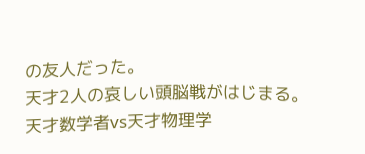の友人だった。
天才2人の哀しい頭脳戦がはじまる。
天才数学者vs天才物理学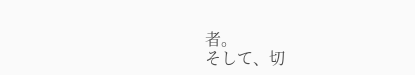者。
そして、切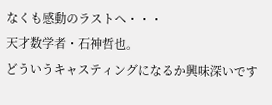なくも感動のラストへ・・・
天才数学者・石神哲也。
どういうキャスティングになるか興味深いです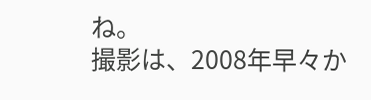ね。
撮影は、2008年早々か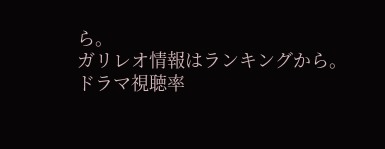ら。
ガリレオ情報はランキングから。
ドラマ視聴率